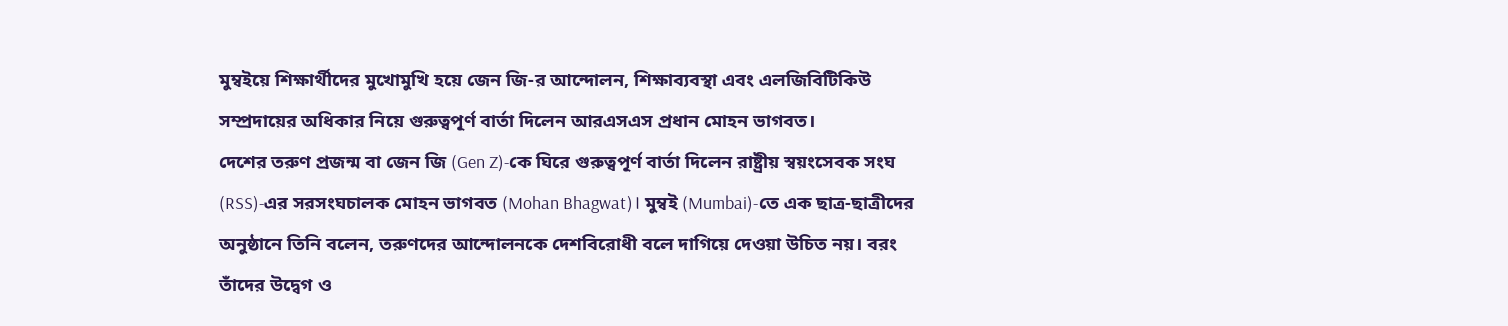মুম্বইয়ে শিক্ষার্থীদের মুখোমুখি হয়ে জেন জি-র আন্দোলন, শিক্ষাব্যবস্থা এবং এলজিবিটিকিউ সম্প্রদায়ের অধিকার নিয়ে গুরুত্বপূর্ণ বার্তা দিলেন আরএসএস প্রধান মোহন ভাগবত।
দেশের তরুণ প্রজন্ম বা জেন জি (Gen Z)-কে ঘিরে গুরুত্বপূর্ণ বার্তা দিলেন রাষ্ট্রীয় স্বয়ংসেবক সংঘ (RSS)-এর সরসংঘচালক মোহন ভাগবত (Mohan Bhagwat)। মুম্বই (Mumbai)-তে এক ছাত্র-ছাত্রীদের অনুষ্ঠানে তিনি বলেন, তরুণদের আন্দোলনকে দেশবিরোধী বলে দাগিয়ে দেওয়া উচিত নয়। বরং তাঁদের উদ্বেগ ও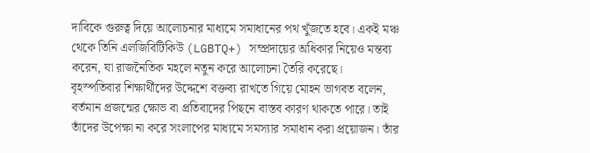দাবিকে গুরুত্ব দিয়ে আলোচনার মাধ্যমে সমাধানের পথ খুঁজতে হবে। একই মঞ্চ থেকে তিনি এলজিবিটিকিউ (LGBTQ+) সম্প্রদায়ের অধিকার নিয়েও মন্তব্য করেন, যা রাজনৈতিক মহলে নতুন করে আলোচনা তৈরি করেছে।
বৃহস্পতিবার শিক্ষার্থীদের উদ্দেশে বক্তব্য রাখতে গিয়ে মোহন ভাগবত বলেন, বর্তমান প্রজন্মের ক্ষোভ বা প্রতিবাদের পিছনে বাস্তব কারণ থাকতে পারে। তাই তাঁদের উপেক্ষা না করে সংলাপের মাধ্যমে সমস্যার সমাধান করা প্রয়োজন। তাঁর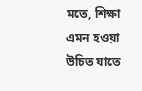মতে, শিক্ষা এমন হওয়া উচিত যাতে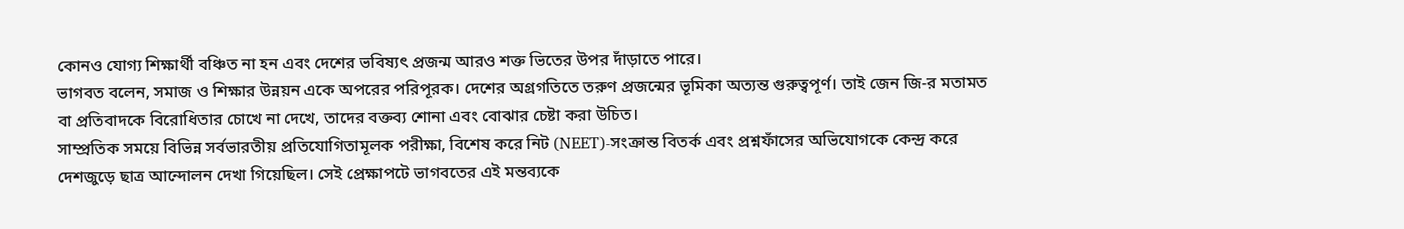কোনও যোগ্য শিক্ষার্থী বঞ্চিত না হন এবং দেশের ভবিষ্যৎ প্রজন্ম আরও শক্ত ভিতের উপর দাঁড়াতে পারে।
ভাগবত বলেন, সমাজ ও শিক্ষার উন্নয়ন একে অপরের পরিপূরক। দেশের অগ্রগতিতে তরুণ প্রজন্মের ভূমিকা অত্যন্ত গুরুত্বপূর্ণ। তাই জেন জি-র মতামত বা প্রতিবাদকে বিরোধিতার চোখে না দেখে, তাদের বক্তব্য শোনা এবং বোঝার চেষ্টা করা উচিত।
সাম্প্রতিক সময়ে বিভিন্ন সর্বভারতীয় প্রতিযোগিতামূলক পরীক্ষা, বিশেষ করে নিট (NEET)-সংক্রান্ত বিতর্ক এবং প্রশ্নফাঁসের অভিযোগকে কেন্দ্র করে দেশজুড়ে ছাত্র আন্দোলন দেখা গিয়েছিল। সেই প্রেক্ষাপটে ভাগবতের এই মন্তব্যকে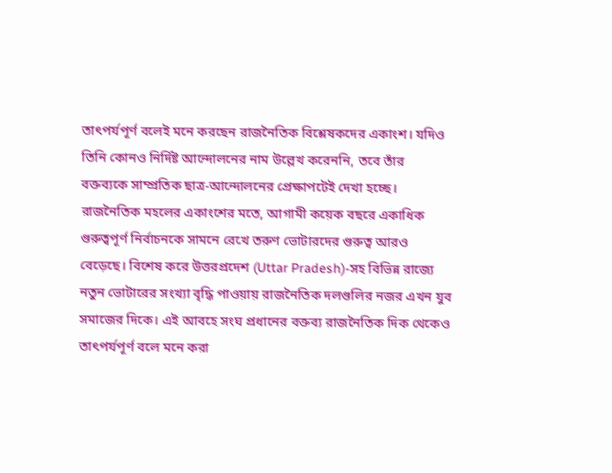তাৎপর্যপূর্ণ বলেই মনে করছেন রাজনৈতিক বিশ্লেষকদের একাংশ। যদিও তিনি কোনও নির্দিষ্ট আন্দোলনের নাম উল্লেখ করেননি, তবে তাঁর বক্তব্যকে সাম্প্রতিক ছাত্র-আন্দোলনের প্রেক্ষাপটেই দেখা হচ্ছে।
রাজনৈতিক মহলের একাংশের মতে, আগামী কয়েক বছরে একাধিক গুরুত্বপূর্ণ নির্বাচনকে সামনে রেখে তরুণ ভোটারদের গুরুত্ব আরও বেড়েছে। বিশেষ করে উত্তরপ্রদেশ (Uttar Pradesh)-সহ বিভিন্ন রাজ্যে নতুন ভোটারের সংখ্যা বৃদ্ধি পাওয়ায় রাজনৈতিক দলগুলির নজর এখন যুব সমাজের দিকে। এই আবহে সংঘ প্রধানের বক্তব্য রাজনৈতিক দিক থেকেও তাৎপর্যপূর্ণ বলে মনে করা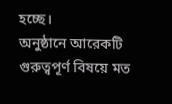হচ্ছে।
অনুষ্ঠানে আরেকটি গুরুত্বপূর্ণ বিষয়ে মত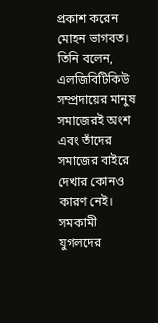প্রকাশ করেন মোহন ভাগবত। তিনি বলেন, এলজিবিটিকিউ সম্প্রদায়ের মানুষ সমাজেরই অংশ এবং তাঁদের সমাজের বাইরে দেখার কোনও কারণ নেই। সমকামী যুগলদের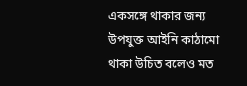একসঙ্গে থাকার জন্য উপযুক্ত আইনি কাঠামো থাকা উচিত বলেও মত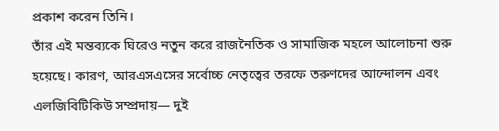প্রকাশ করেন তিনি।
তাঁর এই মন্তব্যকে ঘিরেও নতুন করে রাজনৈতিক ও সামাজিক মহলে আলোচনা শুরু হয়েছে। কারণ, আরএসএসের সর্বোচ্চ নেতৃত্বের তরফে তরুণদের আন্দোলন এবং এলজিবিটিকিউ সম্প্রদায়— দুই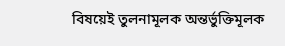বিষয়েই তুলনামূলক অন্তর্ভুক্তিমূলক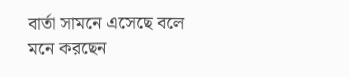বার্তা সামনে এসেছে বলে মনে করছেন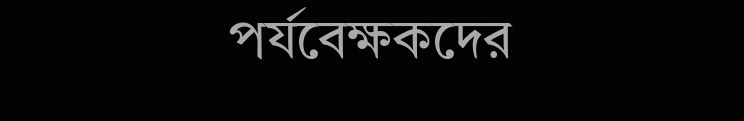পর্যবেক্ষকদের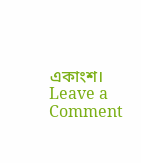একাংশ।
Leave a Comment